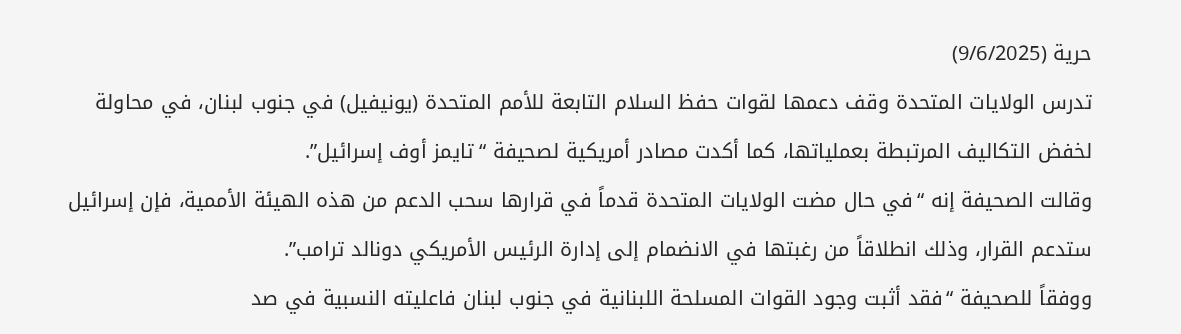حرية (9/6/2025)
تدرس الولايات المتحدة وقف دعمها لقوات حفظ السلام التابعة للأمم المتحدة (يونيفيل) في جنوب لبنان، في محاولة لخفض التكاليف المرتبطة بعملياتها، كما أكدت مصادر أمريكية لصحيفة “تايمز أوف إسرائيل”.
وقالت الصحيفة إنه “في حال مضت الولايات المتحدة قدماً في قرارها سحب الدعم من هذه الهيئة الأممية، فإن إسرائيل ستدعم القرار، وذلك انطلاقاً من رغبتها في الانضمام إلى إدارة الرئيس الأمريكي دونالد ترامب”.
ووفقاً للصحيفة “فقد أثبت وجود القوات المسلحة اللبنانية في جنوب لبنان فاعليته النسبية في صد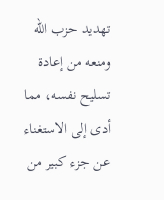تهديد حزب الله ومنعه من إعادة تسليح نفسه، مما أدى إلى الاستغناء عن جزء كبير من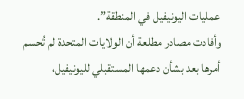عمليات اليونيفيل في المنطقة”.
وأفادت مصادر مطلعة أن الولايات المتحدة لم تُحسم أمرها بعد بشأن دعمها المستقبلي لليونيفيل،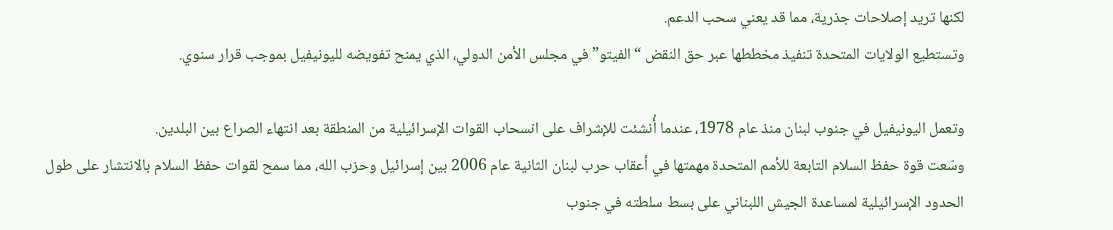لكنها تريد إصلاحات جذرية، مما قد يعني سحب الدعم.
وتستطيع الولايات المتحدة تنفيذ مخططها عبر حق النقض “الفيتو” في مجلس الأمن الدولي، الذي يمنح تفويضه لليونيفيل بموجب قرار سنوي.

وتعمل اليونيفيل في جنوب لبنان منذ عام 1978، عندما أُنشئت للإشراف على انسحاب القوات الإسرائيلية من المنطقة بعد انتهاء الصراع بين البلدين.
وسّعت قوة حفظ السلام التابعة للأمم المتحدة مهمتها في أعقاب حرب لبنان الثانية عام 2006 بين إسرائيل وحزب الله، مما سمح لقوات حفظ السلام بالانتشار على طول الحدود الإسرائيلية لمساعدة الجيش اللبناني على بسط سلطته في جنوب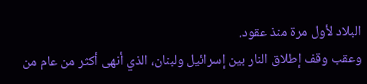البلاد لأول مرة منذ عقود.
وعقب وقف إطلاق النار بين إسرائيل ولبنان، الذي أنهى أكثر من عام من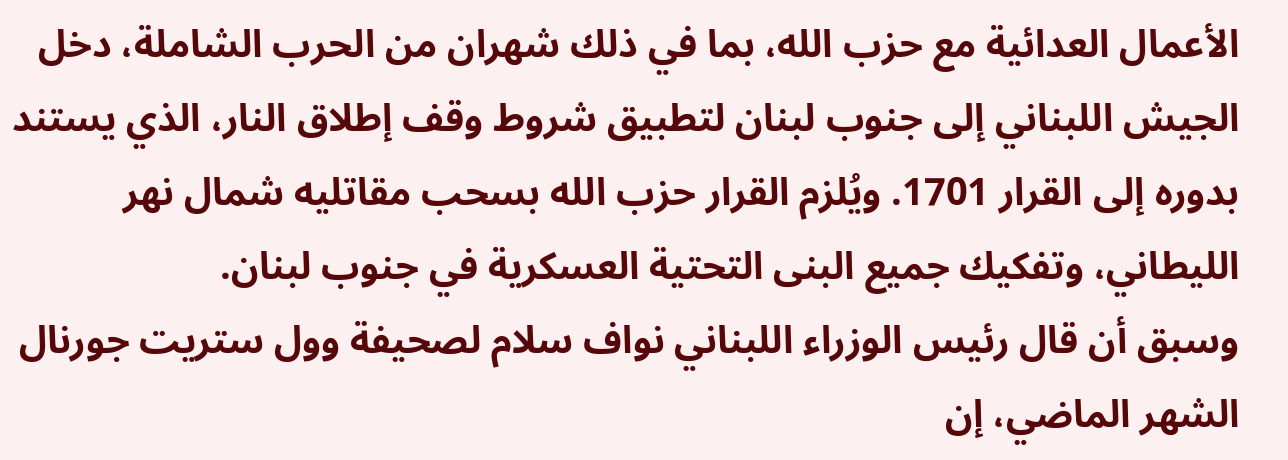الأعمال العدائية مع حزب الله، بما في ذلك شهران من الحرب الشاملة، دخل الجيش اللبناني إلى جنوب لبنان لتطبيق شروط وقف إطلاق النار، الذي يستند بدوره إلى القرار 1701. ويُلزم القرار حزب الله بسحب مقاتليه شمال نهر الليطاني، وتفكيك جميع البنى التحتية العسكرية في جنوب لبنان.
وسبق أن قال رئيس الوزراء اللبناني نواف سلام لصحيفة وول ستريت جورنال الشهر الماضي، إن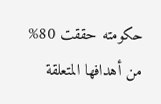حكومته حققت 80% من أهدافها المتعلقة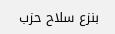بنزع سلاح حزب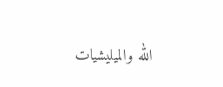الله والميليشيات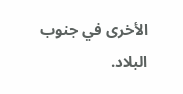الأخرى في جنوب البلاد.